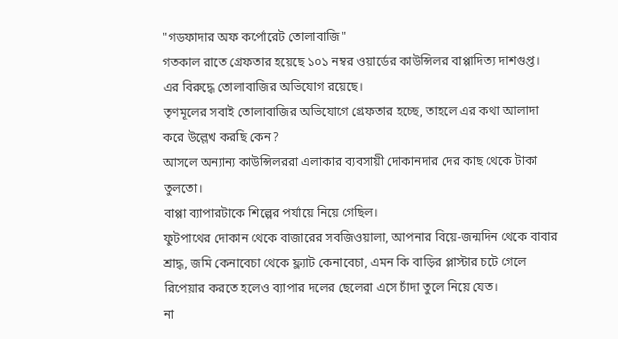"গডফাদার অফ কর্পোরেট তোলাবাজি"
গতকাল রাতে গ্রেফতার হয়েছে ১০১ নম্বর ওয়ার্ডের কাউন্সিলর বাপ্পাদিত্য দাশগুপ্ত।
এর বিরুদ্ধে তোলাবাজির অভিযোগ রয়েছে।
তৃণমূলের সবাই তোলাবাজির অভিযোগে গ্রেফতার হচ্ছে, তাহলে এর কথা আলাদা করে উল্লেখ করছি কেন?
আসলে অন্যান্য কাউন্সিলররা এলাকার ব্যবসায়ী দোকানদার দের কাছ থেকে টাকা তুলতো।
বাপ্পা ব্যাপারটাকে শিল্পের পর্যায়ে নিয়ে গেছিল।
ফুটপাথের দোকান থেকে বাজারের সবজিওয়ালা, আপনার বিয়ে-জন্মদিন থেকে বাবার শ্রাদ্ধ, জমি কেনাবেচা থেকে ফ্ল্যাট কেনাবেচা, এমন কি বাড়ির প্লাস্টার চটে গেলে রিপেয়ার করতে হলেও ব্যাপার দলের ছেলেরা এসে চাঁদা তুলে নিয়ে যেত।
না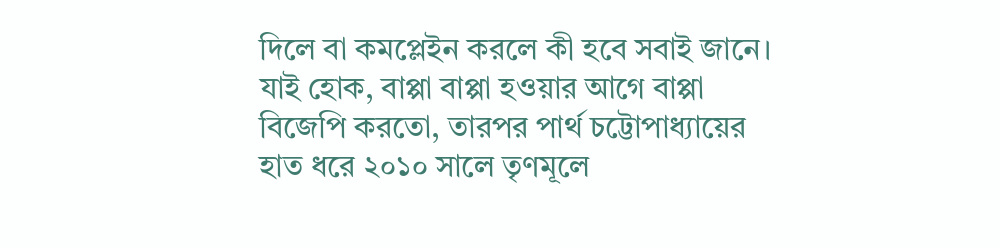দিলে বা কমপ্লেইন করলে কী হবে সবাই জানে।
যাই হোক, বাপ্পা বাপ্পা হওয়ার আগে বাপ্পা বিজেপি করতো, তারপর পার্থ চট্টোপাধ্যায়ের হাত ধরে ২০১০ সালে তৃণমূলে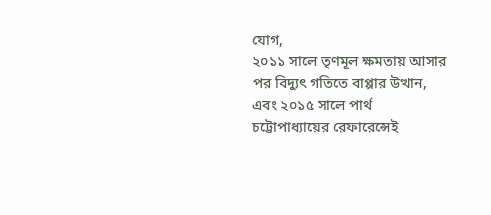যোগ,
২০১১ সালে তৃণমূল ক্ষমতায় আসার পর বিদ্যুৎ গতিতে বাপ্পার উত্থান, এবং ২০১৫ সালে পার্থ চট্টোপাধ্যায়ের রেফারেন্সেই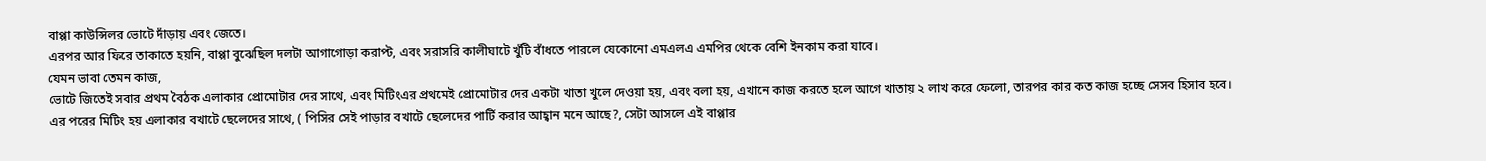বাপ্পা কাউন্সিলর ভোটে দাঁড়ায় এবং জেতে।
এরপর আর ফিরে তাকাতে হয়নি, বাপ্পা বুঝেছিল দলটা আগাগোড়া করাপ্ট, এবং সরাসরি কালীঘাটে খুঁটি বাঁধতে পারলে যেকোনো এমএলএ এমপির থেকে বেশি ইনকাম করা যাবে।
যেমন ভাবা তেমন কাজ,
ভোটে জিতেই সবার প্রথম বৈঠক এলাকার প্রোমোটার দের সাথে, এবং মিটিংএর প্রথমেই প্রোমোটার দের একটা খাতা খুলে দেওয়া হয়, এবং বলা হয়, এখানে কাজ করতে হলে আগে খাতায় ২ লাখ করে ফেলো, তারপর কার কত কাজ হচ্ছে সেসব হিসাব হবে।
এর পরের মিটিং হয় এলাকার বখাটে ছেলেদের সাথে, ( পিসির সেই পাড়ার বখাটে ছেলেদের পার্টি করার আহ্বান মনে আছে?, সেটা আসলে এই বাপ্পার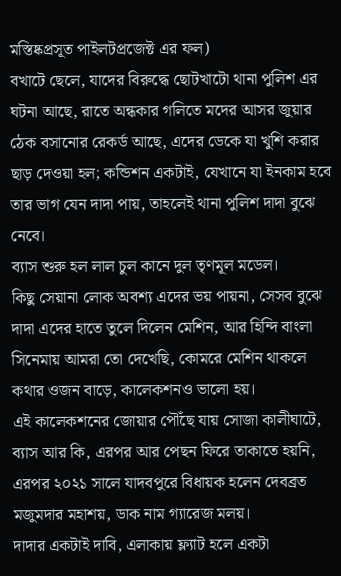মস্তিষ্কপ্রসূত পাইলটপ্রজেক্ট এর ফল)
বখাটে ছেলে, যাদের বিরুদ্ধে ছোটখাটো থানা পুলিশ এর ঘটনা আছে, রাতে অন্ধকার গলিতে মদের আসর জুয়ার ঠেক বসানোর রেকর্ড আছে, এদের ডেকে যা খুশি করার ছাড় দেওয়া হল; কন্ডিশন একটাই, যেখানে যা ইনকাম হবে তার ভাগ যেন দাদা পায়, তাহলেই থানা পুলিশ দাদা বুঝে নেবে।
ব্যাস শুরু হল লাল চুল কানে দুল তৃণমূল মডেল।
কিছু সেয়ানা লোক অবশ্য এদের ভয় পায়না, সেসব বুঝে দাদা এদের হাতে তুলে দিলেন মেশিন, আর হিন্দি বাংলা সিনেমায় আমরা তো দেখেছি, কোমরে মেশিন থাকলে কথার ওজন বাড়ে, কালেকশনও ভালো হয়।
এই কালেকশনের জোয়ার পৌঁছে যায় সোজা কালীঘাটে, ব্যাস আর কি, এরপর আর পেছন ফিরে তাকাতে হয়নি, এরপর ২০২১ সালে যাদবপুরে বিধায়ক হলেন দেবব্রত মজুমদার মহাশয়, ডাক নাম গ্যারেজ মলয়।
দাদার একটাই দাবি, এলাকায় ফ্ল্যাট হলে একটা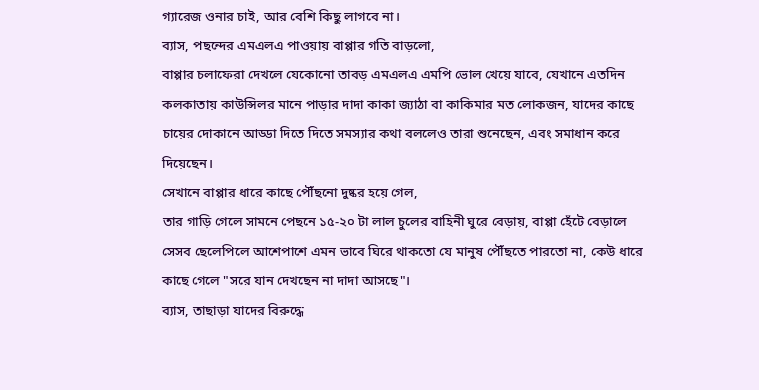গ্যারেজ ওনার চাই, আর বেশি কিছু লাগবে না।
ব্যাস, পছন্দের এমএলএ পাওয়ায় বাপ্পার গতি বাড়লো,
বাপ্পার চলাফেরা দেখলে যেকোনো তাবড় এমএলএ এমপি ভোল খেয়ে যাবে, যেখানে এতদিন কলকাতায় কাউন্সিলর মানে পাড়ার দাদা কাকা জ্যাঠা বা কাকিমার মত লোকজন, যাদের কাছে চায়ের দোকানে আড্ডা দিতে দিতে সমস্যার কথা বললেও তারা শুনেছেন, এবং সমাধান করে দিয়েছেন।
সেখানে বাপ্পার ধারে কাছে পৌঁছনো দুষ্কর হয়ে গেল,
তার গাড়ি গেলে সামনে পেছনে ১৫-২০ টা লাল চুলের বাহিনী ঘুরে বেড়ায়, বাপ্পা হেঁটে বেড়ালে সেসব ছেলেপিলে আশেপাশে এমন ভাবে ঘিরে থাকতো যে মানুষ পৌঁছতে পারতো না, কেউ ধারে কাছে গেলে "সরে যান দেখছেন না দাদা আসছে"।
ব্যাস, তাছাড়া যাদের বিরুদ্ধে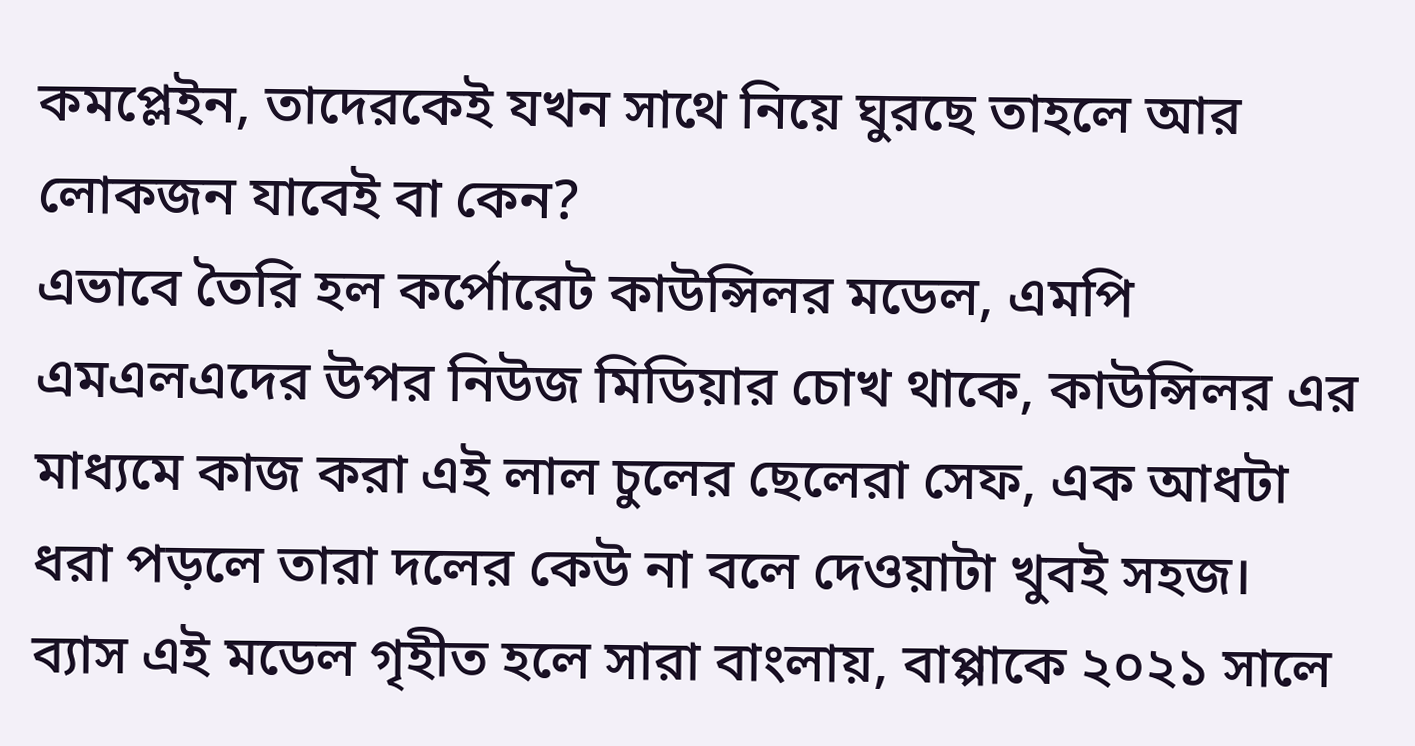কমপ্লেইন, তাদেরকেই যখন সাথে নিয়ে ঘুরছে তাহলে আর লোকজন যাবেই বা কেন?
এভাবে তৈরি হল কর্পোরেট কাউন্সিলর মডেল, এমপি এমএলএদের উপর নিউজ মিডিয়ার চোখ থাকে, কাউন্সিলর এর মাধ্যমে কাজ করা এই লাল চুলের ছেলেরা সেফ, এক আধটা ধরা পড়লে তারা দলের কেউ না বলে দেওয়াটা খুবই সহজ।
ব্যাস এই মডেল গৃহীত হলে সারা বাংলায়, বাপ্পাকে ২০২১ সালে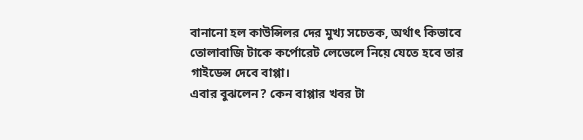বানানো হল কাউন্সিলর দের মুখ্য সচেতক, অর্থাৎ কিভাবে তোলাবাজি টাকে কর্পোরেট লেভেলে নিয়ে যেতে হবে তার গাইডেন্স দেবে বাপ্পা।
এবার বুঝলেন? কেন বাপ্পার খবর টা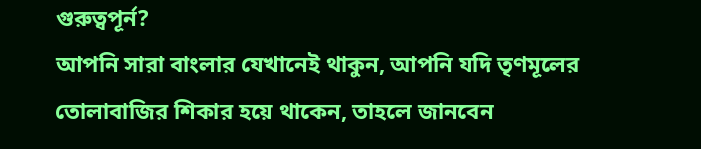গুরুত্বপূর্ন?
আপনি সারা বাংলার যেখানেই থাকুন, আপনি যদি তৃণমূলের তোলাবাজির শিকার হয়ে থাকেন, তাহলে জানবেন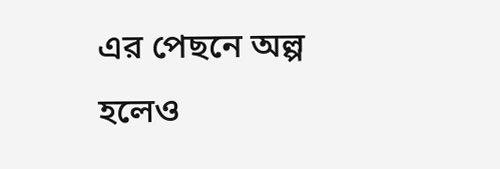এর পেছনে অল্প হলেও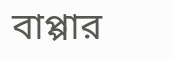বাপ্পার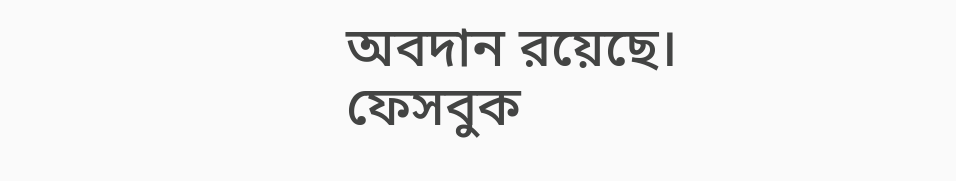অবদান রয়েছে।
ফেসবুক